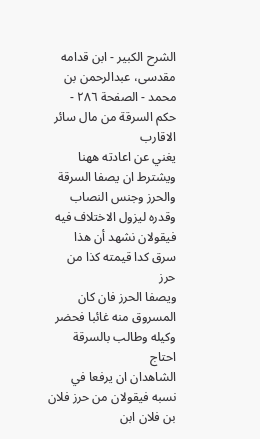الشرح الکبير - ابن قدامه مقدسی، عبدالرحمن بن محمد - الصفحة ٢٨٦ - حكم السرقة من مال سائر الاقارب
يغني عن اعادته ههنا ويشترط ان يصفا السرقة والحرز وجنس النصاب
وقدره ليزول الاختلاف فيه فيقولان نشهد أن هذا سرق كدا قيمته كذا من حرز
ويصفا الحرز فان كان المسروق منه غائبا فحضر وكيله وطالب بالسرقة احتاج
الشاهدان ان يرفعا في نسبه فيقولان من حرز فلان بن فلان ابن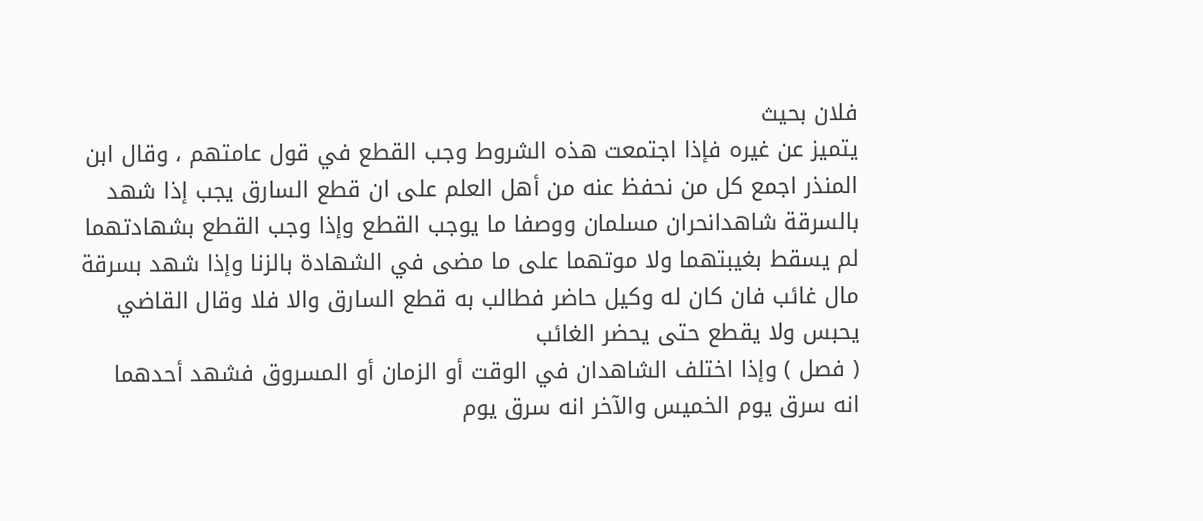فلان بحيث
يتميز عن غيره فإذا اجتمعت هذه الشروط وجب القطع في قول عامتهم ، وقال ابن
المنذر اجمع كل من نحفظ عنه من أهل العلم على ان قطع السارق يجب إذا شهد
بالسرقة شاهدانحران مسلمان ووصفا ما يوجب القطع وإذا وجب القطع بشهادتهما
لم يسقط بغيبتهما ولا موتهما على ما مضى في الشهادة بالزنا وإذا شهد بسرقة
مال غائب فان كان له وكيل حاضر فطالب به قطع السارق والا فلا وقال القاضي
يحبس ولا يقطع حتى يحضر الغائب
( فصل ) وإذا اختلف الشاهدان في الوقت أو الزمان أو المسروق فشهد أحدهما
انه سرق يوم الخميس والآخر انه سرق يوم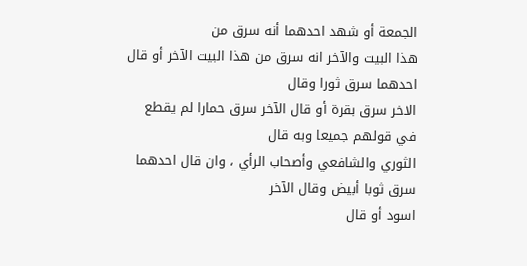الجمعة أو شهد احدهما أنه سرق من
هذا البيت والآخر انه سرق من هذا البيت الآخر أو قال احدهما سرق ثورا وقال
الاخر سرق بقرة أو قال الآخر سرق حمارا لم يقطع في قولهم جميعا وبه قال
الثوري والشافعي وأصحاب الرأي ، وان قال احدهما سرق ثوبا أبيض وقال الآخر
اسود أو قال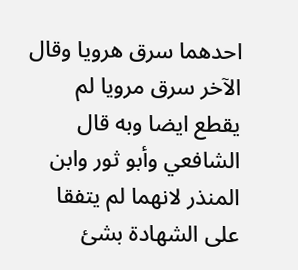احدهما سرق هرويا وقال الآخر سرق مرويا لم يقطع ايضا وبه قال
الشافعي وأبو ثور وابن المنذر لانهما لم يتفقا على الشهادة بشئ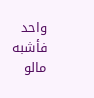واحد فأشبه
مالو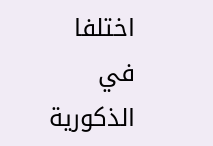اختلفا في الذكورية